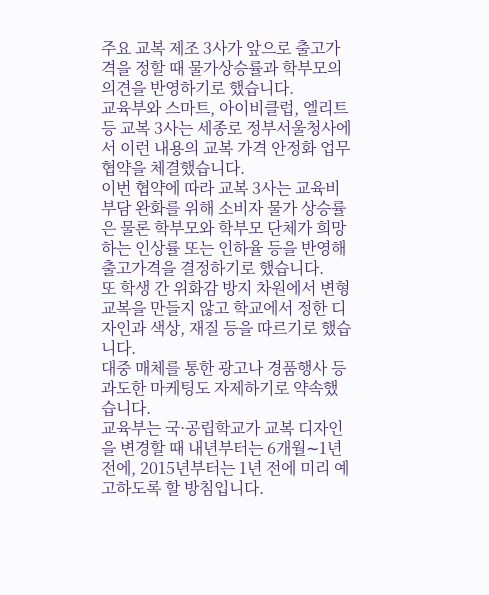주요 교복 제조 3사가 앞으로 출고가격을 정할 때 물가상승률과 학부모의 의견을 반영하기로 했습니다.
교육부와 스마트, 아이비클럽, 엘리트 등 교복 3사는 세종로 정부서울청사에서 이런 내용의 교복 가격 안정화 업무협약을 체결했습니다.
이번 협약에 따라 교복 3사는 교육비 부담 완화를 위해 소비자 물가 상승률은 물론 학부모와 학부모 단체가 희망하는 인상률 또는 인하율 등을 반영해 출고가격을 결정하기로 했습니다.
또 학생 간 위화감 방지 차원에서 변형 교복을 만들지 않고 학교에서 정한 디자인과 색상, 재질 등을 따르기로 했습니다.
대중 매체를 통한 광고나 경품행사 등 과도한 마케팅도 자제하기로 약속했습니다.
교육부는 국·공립학교가 교복 디자인을 변경할 때 내년부터는 6개월∼1년 전에, 2015년부터는 1년 전에 미리 예고하도록 할 방침입니다.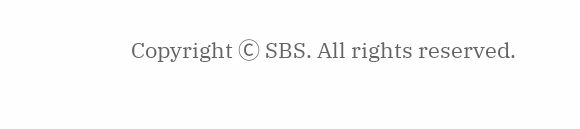Copyright Ⓒ SBS. All rights reserved.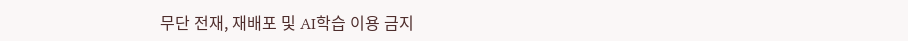무단 전재, 재배포 및 AI학습 이용 금지